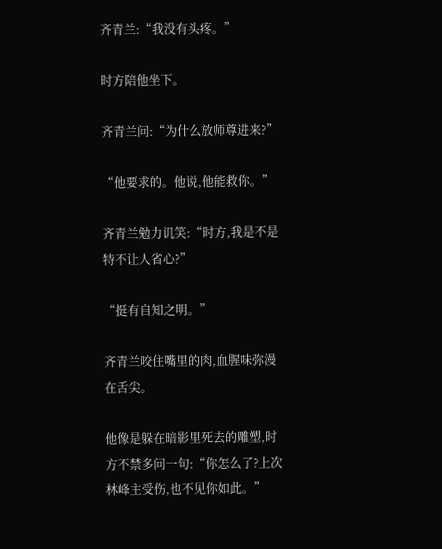齐青兰:“我没有头疼。”

时方陪他坐下。

齐青兰问:“为什么放师尊进来?”

“他要求的。他说,他能救你。”

齐青兰勉力讥笑:“时方,我是不是特不让人省心?”

“挺有自知之明。”

齐青兰咬住嘴里的肉,血腥味弥漫在舌尖。

他像是躲在暗影里死去的雕塑,时方不禁多问一句:“你怎么了?上次林峰主受伤,也不见你如此。”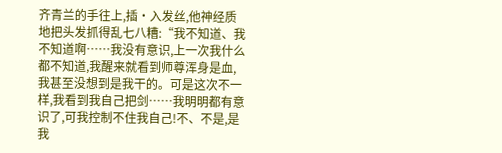齐青兰的手往上,插·入发丝,他神经质地把头发抓得乱七八糟:“我不知道、我不知道啊……我没有意识,上一次我什么都不知道,我醒来就看到师尊浑身是血,我甚至没想到是我干的。可是这次不一样,我看到我自己把剑……我明明都有意识了,可我控制不住我自己!不、不是,是我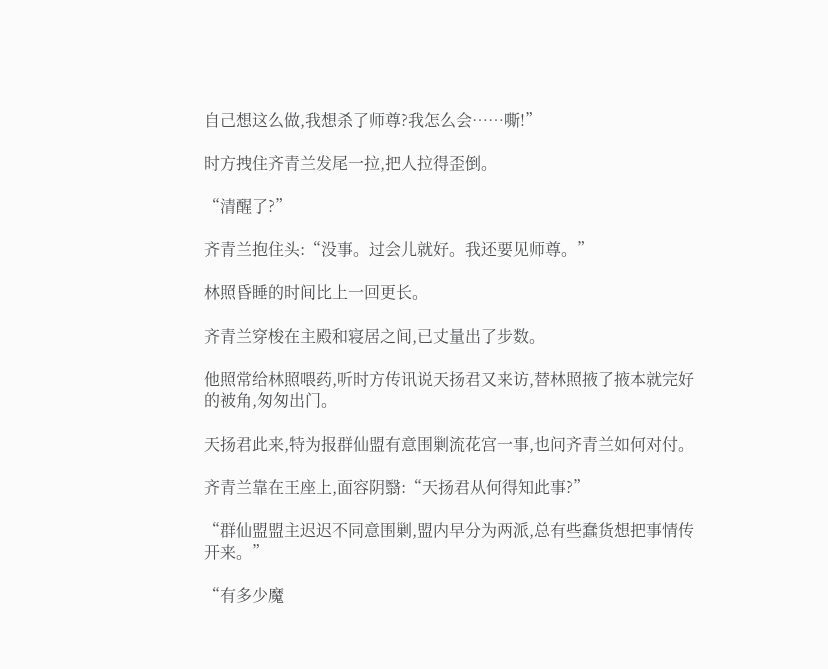自己想这么做,我想杀了师尊?我怎么会……嘶!”

时方拽住齐青兰发尾一拉,把人拉得歪倒。

“清醒了?”

齐青兰抱住头:“没事。过会儿就好。我还要见师尊。”

林照昏睡的时间比上一回更长。

齐青兰穿梭在主殿和寝居之间,已丈量出了步数。

他照常给林照喂药,听时方传讯说天扬君又来访,替林照掖了掖本就完好的被角,匆匆出门。

天扬君此来,特为报群仙盟有意围剿流花宫一事,也问齐青兰如何对付。

齐青兰靠在王座上,面容阴翳:“天扬君从何得知此事?”

“群仙盟盟主迟迟不同意围剿,盟内早分为两派,总有些蠢货想把事情传开来。”

“有多少魔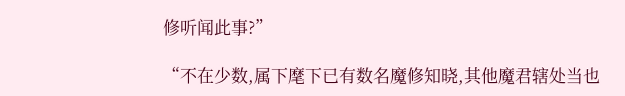修听闻此事?”

“不在少数,属下麾下已有数名魔修知晓,其他魔君辖处当也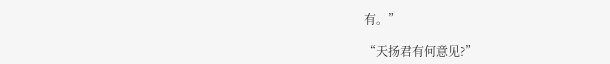有。”

“天扬君有何意见?”